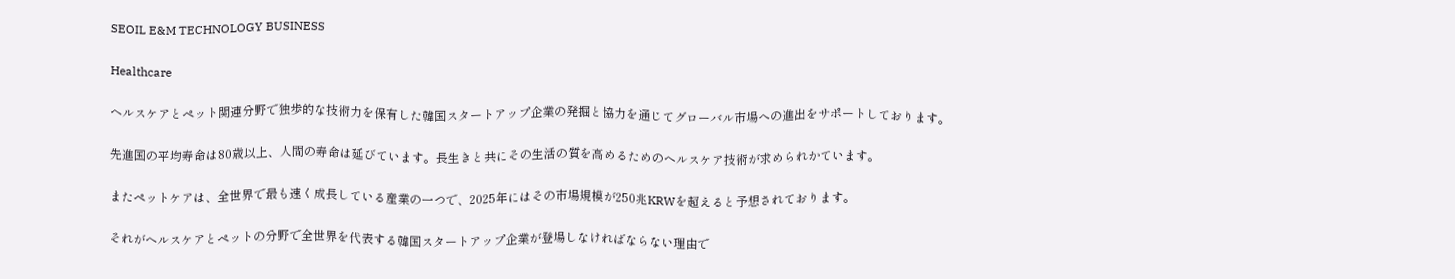SEOIL E&M TECHNOLOGY BUSINESS

Healthcare

ヘルスケアとペット関連分野で独歩的な技術力を保有した韓国スタートアップ企業の発掘と協力を通じてグローバル市場への進出をサポートしております。

先進国の平均寿命は80歳以上、人間の寿命は延びています。長生きと共にその生活の質を高めるためのヘルスケア技術が求められかています。

またペットケアは、全世界で最も速く成長している産業の一つで、2025年にはその市場規模が250兆KRWを超えると予想されております。

それがヘルスケアとペットの分野で全世界を代表する韓国スタートアップ企業が登場しなければならない理由で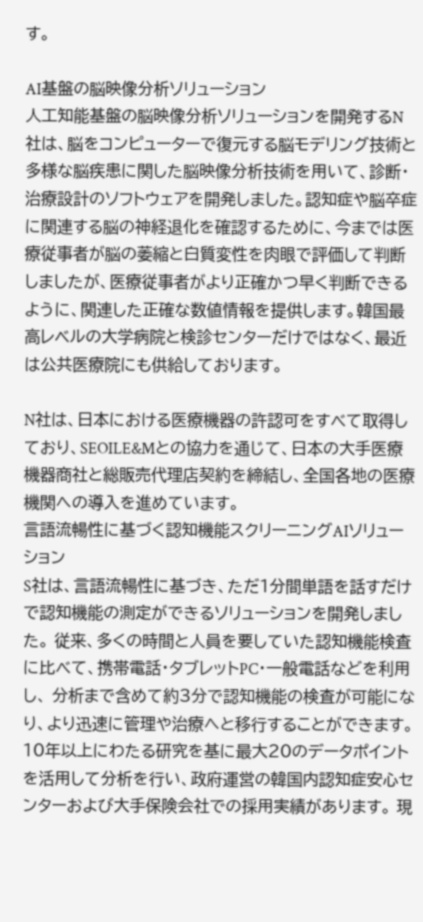す。

AI基盤の脳映像分析ソリューション
人工知能基盤の脳映像分析ソリューションを開発するN社は、脳をコンピューターで復元する脳モデリング技術と多様な脳疾患に関した脳映像分析技術を用いて、診断・治療設計のソフトウェアを開発しました。認知症や脳卒症に関連する脳の神経退化を確認するために、今までは医療従事者が脳の萎縮と白質変性を肉眼で評価して判断しましたが、医療従事者がより正確かつ早く判断できるように、関連した正確な数値情報を提供します。韓国最高レベルの大学病院と検診センターだけではなく、最近は公共医療院にも供給しております。

N社は、日本における医療機器の許認可をすべて取得しており、SEOILE&Mとの協力を通じて、日本の大手医療機器商社と総販売代理店契約を締結し、全国各地の医療機関への導入を進めています。
言語流暢性に基づく認知機能スクリーニングAIソリューション
S社は、言語流暢性に基づき、ただ1分間単語を話すだけで認知機能の測定ができるソリューションを開発しました。 従来、多くの時間と人員を要していた認知機能検査に比べて、携帯電話・タブレットPC・一般電話などを利用し、 分析まで含めて約3分で認知機能の検査が可能になり、より迅速に管理や治療へと移行することができます。 10年以上にわたる研究を基に最大20のデータポイントを活用して分析を行い、政府運営の韓国内認知症安心センターおよび大手保険会社での採用実績があります。 現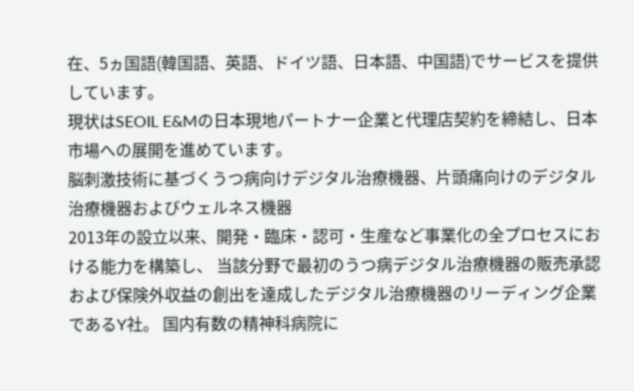在、5ヵ国語(韓国語、英語、ドイツ語、日本語、中国語)でサービスを提供しています。
現状はSEOIL E&Mの日本現地パートナー企業と代理店契約を締結し、日本市場への展開を進めています。
脳刺激技術に基づくうつ病向けデジタル治療機器、片頭痛向けのデジタル治療機器およびウェルネス機器
2013年の設立以来、開発・臨床・認可・生産など事業化の全プロセスにおける能力を構築し、 当該分野で最初のうつ病デジタル治療機器の販売承認および保険外収益の創出を達成したデジタル治療機器のリーディング企業であるY社。 国内有数の精神科病院に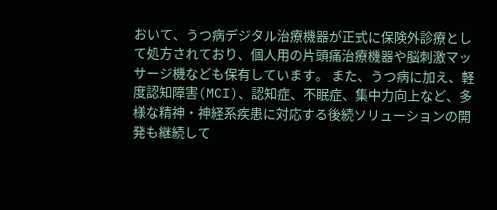おいて、うつ病デジタル治療機器が正式に保険外診療として処方されており、個人用の片頭痛治療機器や脳刺激マッサージ機なども保有しています。 また、うつ病に加え、軽度認知障害(MCI)、認知症、不眠症、集中力向上など、多様な精神・神経系疾患に対応する後続ソリューションの開発も継続して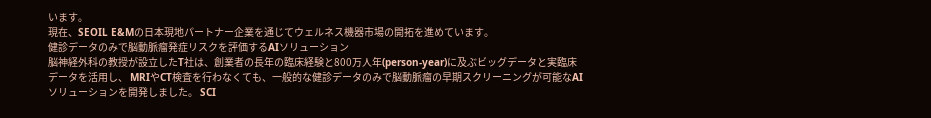います。
現在、SEOIL E&Mの日本現地パートナー企業を通じてウェルネス機器市場の開拓を進めています。
健診データのみで脳動脈瘤発症リスクを評価するAIソリューション
脳神経外科の教授が設立したT社は、創業者の長年の臨床経験と800万人年(person-year)に及ぶビッグデータと実臨床データを活用し、 MRIやCT検査を行わなくても、一般的な健診データのみで脳動脈瘤の早期スクリーニングが可能なAIソリューションを開発しました。 SCI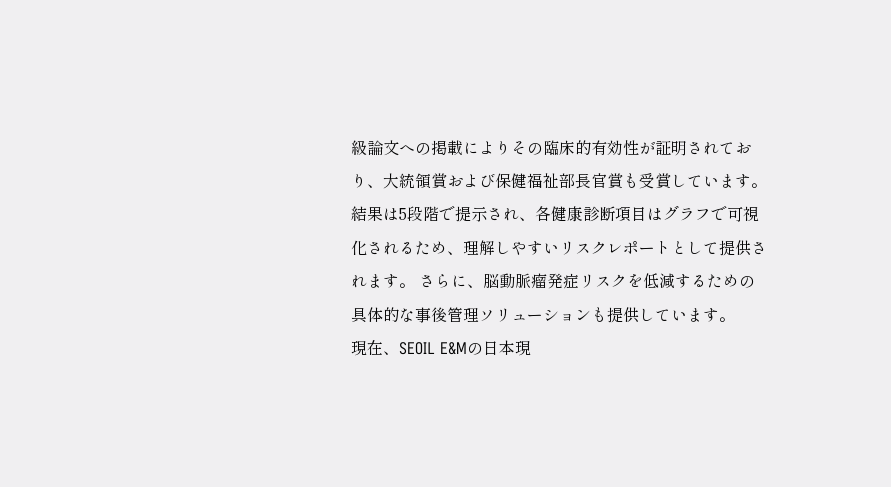級論文への掲載によりその臨床的有効性が証明されており、大統領賞および保健福祉部長官賞も受賞しています。 結果は5段階で提示され、各健康診断項目はグラフで可視化されるため、理解しやすいリスクレポートとして提供されます。 さらに、脳動脈瘤発症リスクを低減するための具体的な事後管理ソリューションも提供しています。
現在、SEOIL E&Mの日本現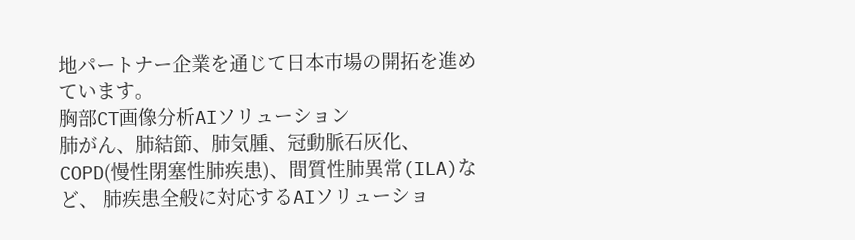地パートナー企業を通じて日本市場の開拓を進めています。
胸部CT画像分析AIソリューション
肺がん、肺結節、肺気腫、冠動脈石灰化、COPD(慢性閉塞性肺疾患)、間質性肺異常(ILA)など、 肺疾患全般に対応するAIソリューショ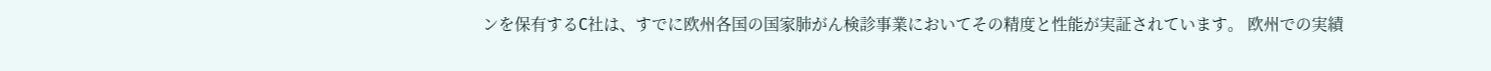ンを保有するC社は、すでに欧州各国の国家肺がん検診事業においてその精度と性能が実証されています。 欧州での実績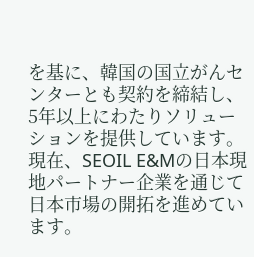を基に、韓国の国立がんセンターとも契約を締結し、5年以上にわたりソリューションを提供しています。
現在、SEOIL E&Mの日本現地パートナー企業を通じて日本市場の開拓を進めています。